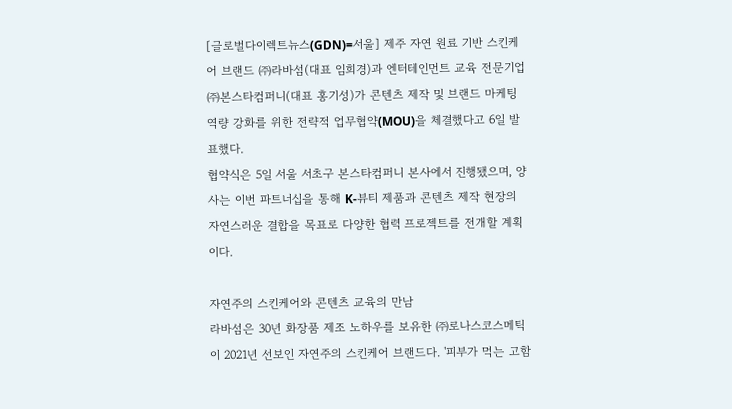[글로벌다이렉트뉴스(GDN)=서울] 제주 자연 원료 기반 스킨케어 브랜드 ㈜라바섬(대표 임희경)과 엔터테인먼트 교육 전문기업 ㈜본스타컴퍼니(대표 홍기성)가 콘텐츠 제작 및 브랜드 마케팅 역량 강화를 위한 전략적 업무협약(MOU)을 체결했다고 6일 발표했다.
협약식은 5일 서울 서초구 본스타컴퍼니 본사에서 진행됐으며, 양사는 이번 파트너십을 통해 K-뷰티 제품과 콘텐츠 제작 현장의 자연스러운 결합을 목표로 다양한 협력 프로젝트를 전개할 계획이다.

자연주의 스킨케어와 콘텐츠 교육의 만남
라바섬은 30년 화장품 제조 노하우를 보유한 ㈜로나스코스메틱이 2021년 선보인 자연주의 스킨케어 브랜드다. '피부가 먹는 고함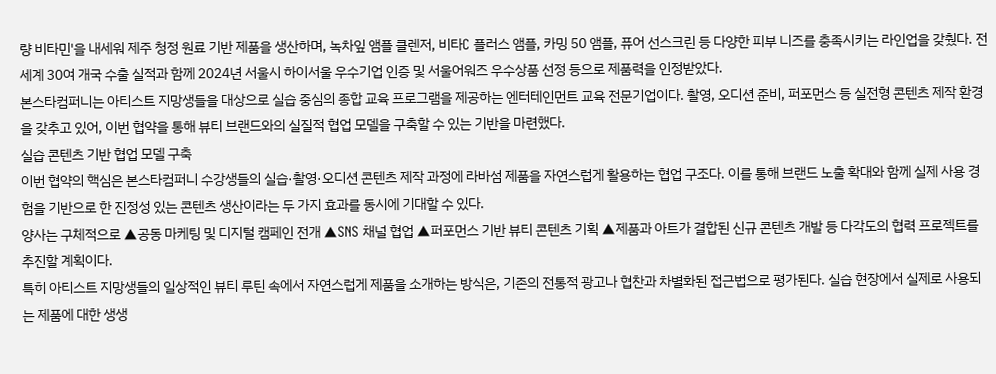량 비타민'을 내세워 제주 청정 원료 기반 제품을 생산하며, 녹차잎 앰플 클렌저, 비타C 플러스 앰플, 카밍 50 앰플, 퓨어 선스크린 등 다양한 피부 니즈를 충족시키는 라인업을 갖췄다. 전세계 30여 개국 수출 실적과 함께 2024년 서울시 하이서울 우수기업 인증 및 서울어워즈 우수상품 선정 등으로 제품력을 인정받았다.
본스타컴퍼니는 아티스트 지망생들을 대상으로 실습 중심의 종합 교육 프로그램을 제공하는 엔터테인먼트 교육 전문기업이다. 촬영, 오디션 준비, 퍼포먼스 등 실전형 콘텐츠 제작 환경을 갖추고 있어, 이번 협약을 통해 뷰티 브랜드와의 실질적 협업 모델을 구축할 수 있는 기반을 마련했다.
실습 콘텐츠 기반 협업 모델 구축
이번 협약의 핵심은 본스타컴퍼니 수강생들의 실습·촬영·오디션 콘텐츠 제작 과정에 라바섬 제품을 자연스럽게 활용하는 협업 구조다. 이를 통해 브랜드 노출 확대와 함께 실제 사용 경험을 기반으로 한 진정성 있는 콘텐츠 생산이라는 두 가지 효과를 동시에 기대할 수 있다.
양사는 구체적으로 ▲공동 마케팅 및 디지털 캠페인 전개 ▲SNS 채널 협업 ▲퍼포먼스 기반 뷰티 콘텐츠 기획 ▲제품과 아트가 결합된 신규 콘텐츠 개발 등 다각도의 협력 프로젝트를 추진할 계획이다.
특히 아티스트 지망생들의 일상적인 뷰티 루틴 속에서 자연스럽게 제품을 소개하는 방식은, 기존의 전통적 광고나 협찬과 차별화된 접근법으로 평가된다. 실습 현장에서 실제로 사용되는 제품에 대한 생생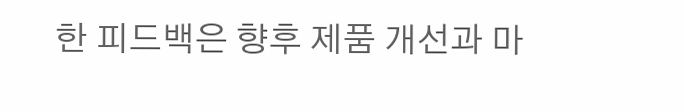한 피드백은 향후 제품 개선과 마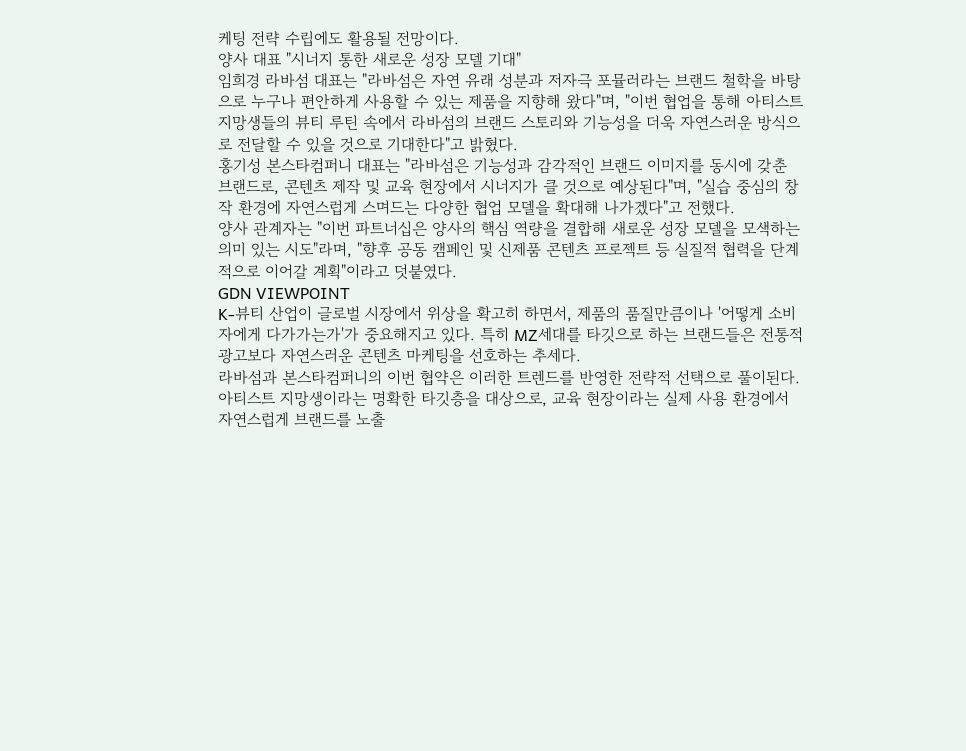케팅 전략 수립에도 활용될 전망이다.
양사 대표 "시너지 통한 새로운 성장 모델 기대"
임희경 라바섬 대표는 "라바섬은 자연 유래 성분과 저자극 포뮬러라는 브랜드 철학을 바탕으로 누구나 편안하게 사용할 수 있는 제품을 지향해 왔다"며, "이번 협업을 통해 아티스트 지망생들의 뷰티 루틴 속에서 라바섬의 브랜드 스토리와 기능성을 더욱 자연스러운 방식으로 전달할 수 있을 것으로 기대한다"고 밝혔다.
홍기성 본스타컴퍼니 대표는 "라바섬은 기능성과 감각적인 브랜드 이미지를 동시에 갖춘 브랜드로, 콘텐츠 제작 및 교육 현장에서 시너지가 클 것으로 예상된다"며, "실습 중심의 창작 환경에 자연스럽게 스며드는 다양한 협업 모델을 확대해 나가겠다"고 전했다.
양사 관계자는 "이번 파트너십은 양사의 핵심 역량을 결합해 새로운 성장 모델을 모색하는 의미 있는 시도"라며, "향후 공동 캠페인 및 신제품 콘텐츠 프로젝트 등 실질적 협력을 단계적으로 이어갈 계획"이라고 덧붙였다.
GDN VIEWPOINT
K-뷰티 산업이 글로벌 시장에서 위상을 확고히 하면서, 제품의 품질만큼이나 '어떻게 소비자에게 다가가는가'가 중요해지고 있다. 특히 MZ세대를 타깃으로 하는 브랜드들은 전통적 광고보다 자연스러운 콘텐츠 마케팅을 선호하는 추세다.
라바섬과 본스타컴퍼니의 이번 협약은 이러한 트렌드를 반영한 전략적 선택으로 풀이된다. 아티스트 지망생이라는 명확한 타깃층을 대상으로, 교육 현장이라는 실제 사용 환경에서 자연스럽게 브랜드를 노출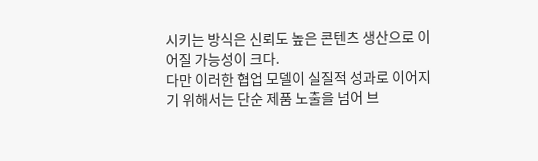시키는 방식은 신뢰도 높은 콘텐츠 생산으로 이어질 가능성이 크다.
다만 이러한 협업 모델이 실질적 성과로 이어지기 위해서는 단순 제품 노출을 넘어 브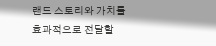랜드 스토리와 가치를 효과적으로 전달할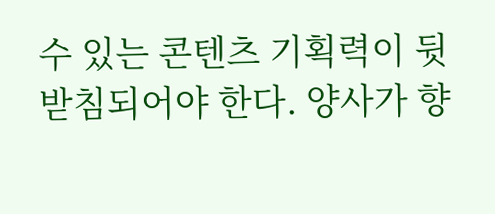수 있는 콘텐츠 기획력이 뒷받침되어야 한다. 양사가 향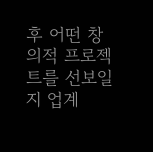후 어떤 창의적 프로젝트를 선보일지 업계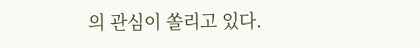의 관심이 쏠리고 있다.